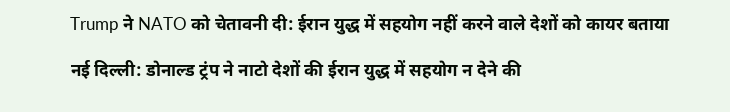Trump ने NATO को चेतावनी दी: ईरान युद्ध में सहयोग नहीं करने वाले देशों को कायर बताया

नई दिल्ली: डोनाल्ड ट्रंप ने नाटो देशों की ईरान युद्ध में सहयोग न देने की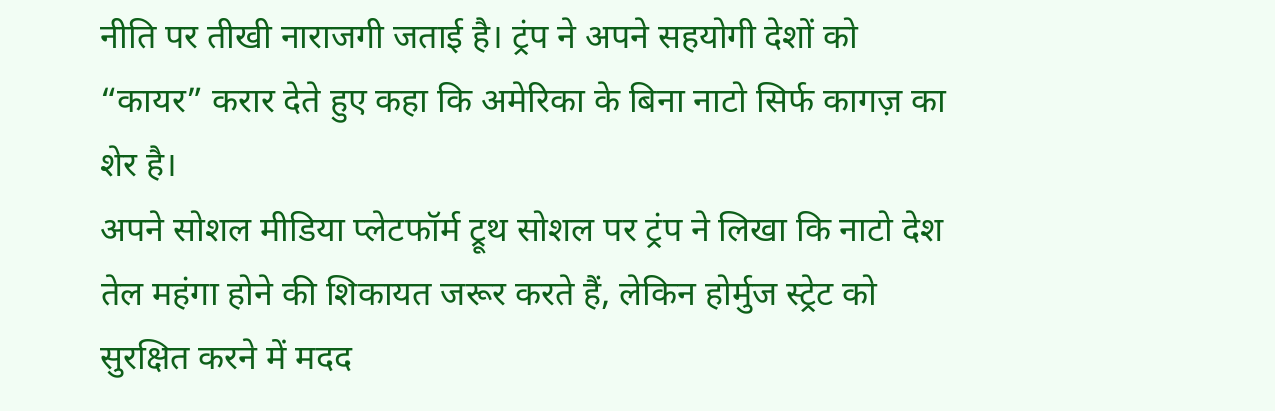नीति पर तीखी नाराजगी जताई है। ट्रंप ने अपने सहयोगी देशों को “कायर” करार देते हुए कहा कि अमेरिका के बिना नाटो सिर्फ कागज़ का शेर है।
अपने सोशल मीडिया प्लेटफॉर्म ट्रूथ सोशल पर ट्रंप ने लिखा कि नाटो देश तेल महंगा होने की शिकायत जरूर करते हैं, लेकिन होर्मुज स्ट्रेट को सुरक्षित करने में मदद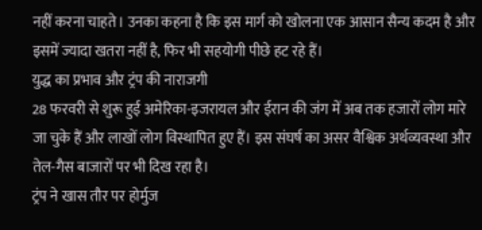नहीं करना चाहते। उनका कहना है कि इस मार्ग को खोलना एक आसान सैन्य कदम है और इसमें ज्यादा खतरा नहीं है, फिर भी सहयोगी पीछे हट रहे हैं।
युद्ध का प्रभाव और ट्रंप की नाराजगी
28 फरवरी से शुरू हुई अमेरिका-इजरायल और ईरान की जंग में अब तक हजारों लोग मारे जा चुके हैं और लाखों लोग विस्थापित हुए हैं। इस संघर्ष का असर वैश्विक अर्थव्यवस्था और तेल-गैस बाजारों पर भी दिख रहा है।
ट्रंप ने खास तौर पर होर्मुज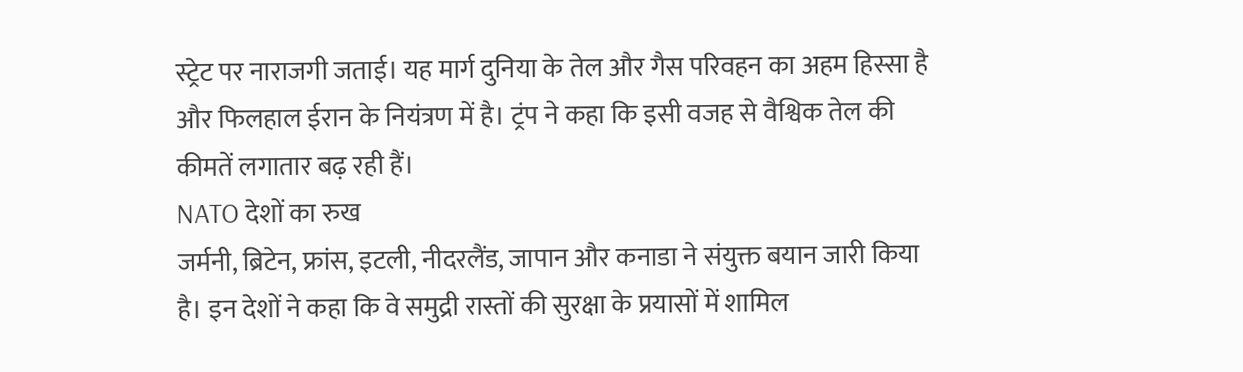स्ट्रेट पर नाराजगी जताई। यह मार्ग दुनिया के तेल और गैस परिवहन का अहम हिस्सा है और फिलहाल ईरान के नियंत्रण में है। ट्रंप ने कहा कि इसी वजह से वैश्विक तेल की कीमतें लगातार बढ़ रही हैं।
NATO देशों का रुख
जर्मनी, ब्रिटेन, फ्रांस, इटली, नीदरलैंड, जापान और कनाडा ने संयुक्त बयान जारी किया है। इन देशों ने कहा कि वे समुद्री रास्तों की सुरक्षा के प्रयासों में शामिल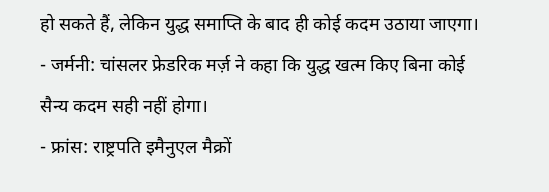हो सकते हैं, लेकिन युद्ध समाप्ति के बाद ही कोई कदम उठाया जाएगा।
- जर्मनी: चांसलर फ्रेडरिक मर्ज़ ने कहा कि युद्ध खत्म किए बिना कोई सैन्य कदम सही नहीं होगा।
- फ्रांस: राष्ट्रपति इमैनुएल मैक्रों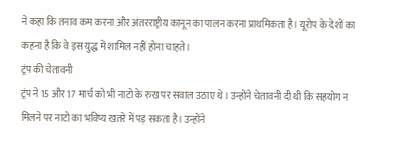ने कहा कि तनाव कम करना और अंतरराष्ट्रीय कानून का पालन करना प्राथमिकता है। यूरोप के देशों का कहना है कि वे इस युद्ध में शामिल नहीं होना चाहते।
ट्रंप की चेतावनी
ट्रंप ने 15 और 17 मार्च को भी नाटो के रुख पर सवाल उठाए थे। उन्होंने चेतावनी दी थी कि सहयोग न मिलने पर नाटो का भविष्य खतरे में पड़ सकता है। उन्होंने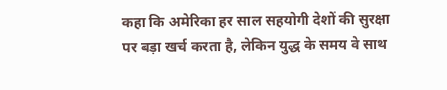कहा कि अमेरिका हर साल सहयोगी देशों की सुरक्षा पर बड़ा खर्च करता है, लेकिन युद्ध के समय वे साथ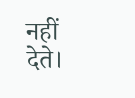नहीं देते।